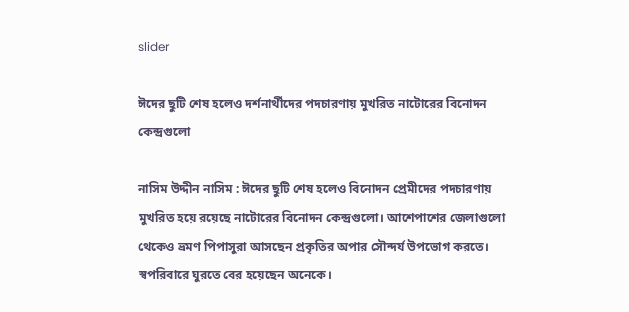slider

ঈদের ছুটি শেষ হলেও দর্শনার্থীদের পদচারণায় মুখরিত নাটোরের বিনোদন কেন্দ্রগুলো

নাসিম উদ্দীন নাসিম : ঈদের ছুটি শেষ হলেও বিনোদন প্রেমীদের পদচারণায় মুখরিত হয়ে রয়েছে নাটোরের বিনোদন কেন্দ্রগুলো। আশেপাশের জেলাগুলো থেকেও ভ্রমণ পিপাসুরা আসছেন প্রকৃতির অপার সৌন্দর্য উপভোগ করতে। স্বপরিবারে ঘুরতে বের হয়েছেন অনেকে।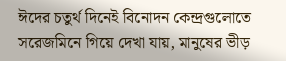ঈদের চতুর্থ দিনেই বিনোদন কেন্দ্রগুলোতে সরেজমিনে গিয়ে দেখা যায়, মানুষের ভীড়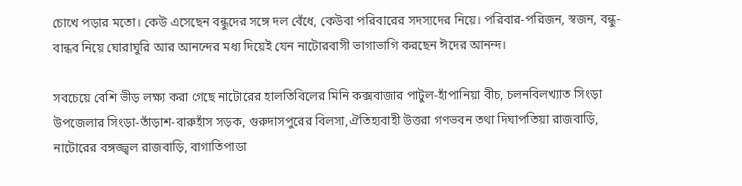চোখে পড়ার মতো। কেউ এসেছেন বন্ধুদের সঙ্গে দল বেঁধে, কেউবা পরিবারের সদস্যদের নিয়ে। পরিবার-পরিজন, স্বজন, বন্ধু-বান্ধব নিয়ে ঘোরাঘুরি আর আনন্দের মধ্য দিয়েই যেন নাটোরবাসী ভাগাভাগি করছেন ঈদের আনন্দ।

সবচেয়ে বেশি ভীড় লক্ষ্য করা গেছে নাটোরের হালতিবিলের মিনি কক্সবাজার পাটুল-হাঁপানিয়া বীচ, চলনবিলখ্যাত সিংড়া উপজেলার সিংড়া-তাঁড়াশ-বারুহাঁস সড়ক, গুরুদাসপুরের বিলসা,ঐতিহ্যবাহী উত্তরা গণভবন তথা দিঘাপতিয়া রাজবাড়ি, নাটোরের বঙ্গজ্জ্বল রাজবাড়ি, বাগাতিপাডা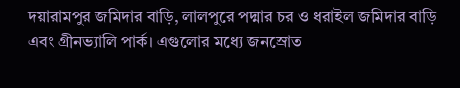দয়ারামপুর জমিদার বাড়ি, লালপুরে পদ্মার চর ও ধরাইল জমিদার বাড়ি এবং গ্রীনভ্যালি পার্ক। এগুলোর মধ্যে জনস্রোত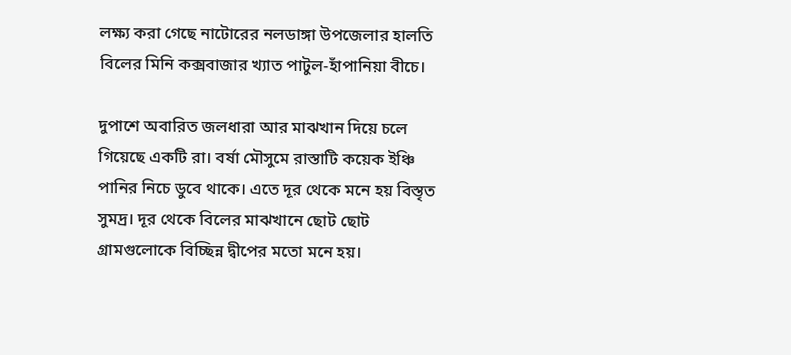লক্ষ্য করা গেছে নাটোরের নলডাঙ্গা উপজেলার হালতি বিলের মিনি কক্সবাজার খ্যাত পাটুল-হাঁপানিয়া বীচে।

দুপাশে অবারিত জলধারা আর মাঝখান দিয়ে চলে গিয়েছে একটি রা। বর্ষা মৌসুমে রাস্তাটি কয়েক ইঞ্চি পানির নিচে ডুবে থাকে। এতে দূর থেকে মনে হয় বিস্তৃত সুমদ্র। দূর থেকে বিলের মাঝখানে ছোট ছোট গ্রামগুলোকে বিচ্ছিন্ন দ্বীপের মতো মনে হয়।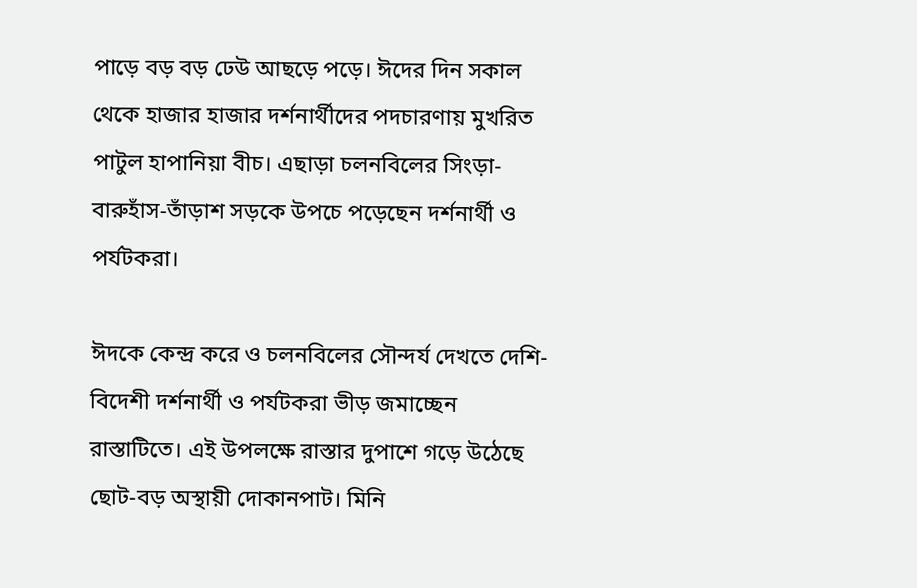পাড়ে বড় বড় ঢেউ আছড়ে পড়ে। ঈদের দিন সকাল থেকে হাজার হাজার দর্শনার্থীদের পদচারণায় মুখরিত পাটুল হাপানিয়া বীচ। এছাড়া চলনবিলের সিংড়া-বারুহাঁস-তাঁড়াশ সড়কে উপচে পড়েছেন দর্শনার্থী ও পর্যটকরা।

ঈদকে কেন্দ্র করে ও চলনবিলের সৌন্দর্য দেখতে দেশি-বিদেশী দর্শনার্থী ও পর্যটকরা ভীড় জমাচ্ছেন রাস্তাটিতে। এই উপলক্ষে রাস্তার দুপাশে গড়ে উঠেছে ছোট-বড় অস্থায়ী দোকানপাট। মিনি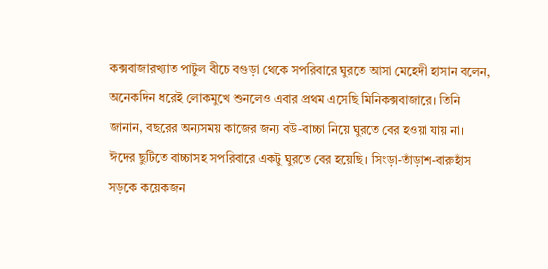কক্সবাজারখ্যাত পাটুল বীচে বগুড়া থেকে সপরিবারে ঘুরতে আসা মেহেদী হাসান বলেন,
অনেকদিন ধরেই লোকমুখে শুনলেও এবার প্রথম এসেছি মিনিকক্সবাজারে। তিনি জানান, বছরের অন্যসময় কাজের জন্য বউ-বাচ্চা নিয়ে ঘুরতে বের হওয়া যায় না।
ঈদের ছুটিতে বাচ্চাসহ সপরিবারে একটু ঘুরতে বের হয়েছি। সিংড়া-তাঁড়াশ-বারুহাঁস সড়কে কয়েকজন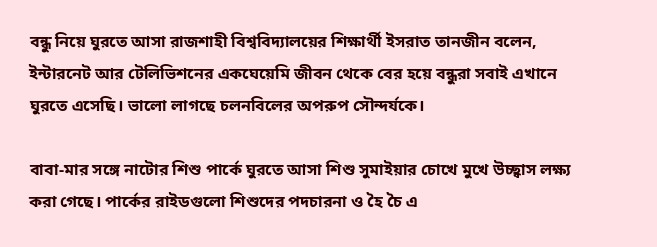বন্ধু নিয়ে ঘুরতে আসা রাজশাহী বিশ্ববিদ্যালয়ের শিক্ষার্থী ইসরাত তানজীন বলেন, ইন্টারনেট আর টেলিভিশনের একঘেয়েমি জীবন থেকে বের হয়ে বন্ধুরা সবাই এখানে ঘুরতে এসেছি। ভালো লাগছে চলনবিলের অপরুপ সৌন্দর্যকে।

বাবা-মার সঙ্গে নাটোর শিশু পার্কে ঘুরতে আসা শিশু সুমাইয়ার চোখে মুখে উচ্ছ্বাস লক্ষ্য করা গেছে। পার্কের রাইডগুলো শিশুদের পদচারনা ও হৈ চৈ এ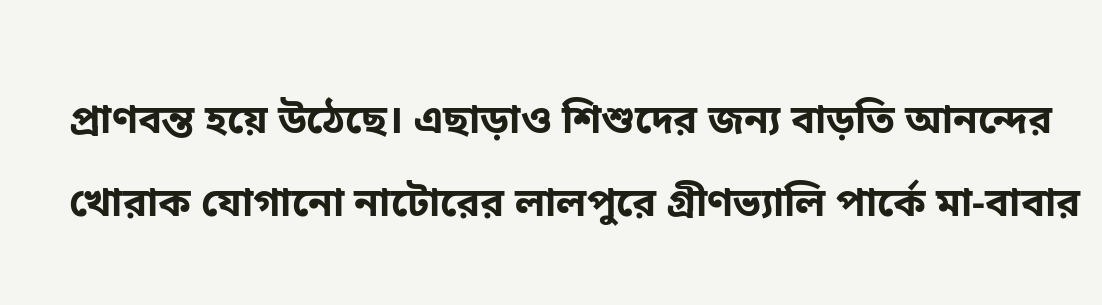প্রাণবন্ত হয়ে উঠেছে। এছাড়াও শিশুদের জন্য বাড়তি আনন্দের খোরাক যোগানো নাটোরের লালপুরে গ্রীণভ্যালি পার্কে মা-বাবার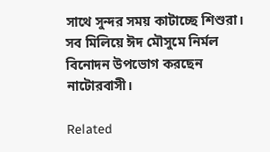সাথে সুন্দর সময় কাটাচ্ছে শিশুরা। সব মিলিয়ে ঈদ মৌসুমে নির্মল বিনোদন উপভোগ করছেন নাটোরবাসী।

Related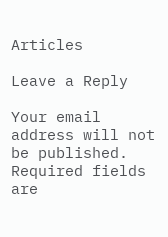Articles

Leave a Reply

Your email address will not be published. Required fields are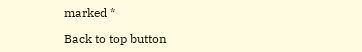marked *

Back to top button